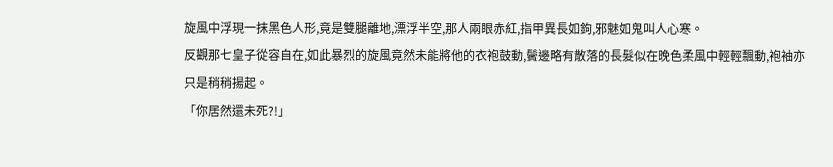旋風中浮現一抹黑色人形,竟是雙腿離地,漂浮半空,那人兩眼赤紅,指甲異長如鉤,邪魅如鬼叫人心寒。
反觀那七皇子從容自在,如此暴烈的旋風竟然未能將他的衣袍鼓動,鬢邊略有散落的長髮似在晚色柔風中輕輕飄動,袍袖亦只是稍稍揚起。
「你居然還未死?!」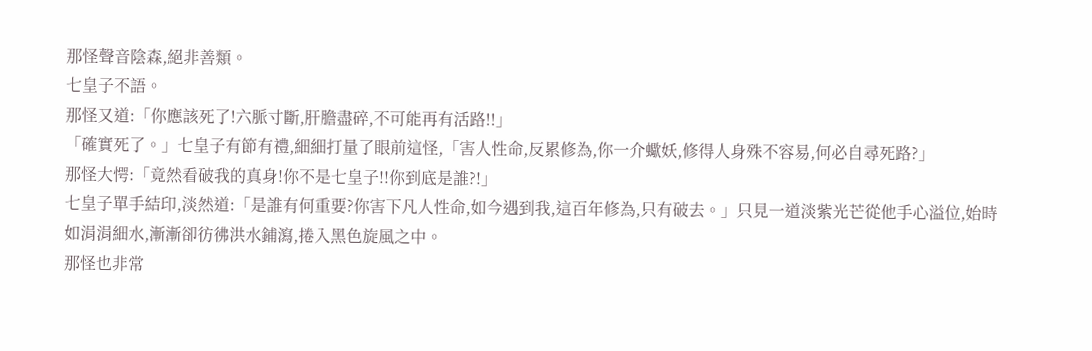那怪聲音陰森,絕非善類。
七皇子不語。
那怪又道:「你應該死了!六脈寸斷,肝膽盡碎,不可能再有活路!!」
「確實死了。」七皇子有節有禮,細細打量了眼前這怪,「害人性命,反累修為,你一介蠍妖,修得人身殊不容易,何必自尋死路?」
那怪大愕:「竟然看破我的真身!你不是七皇子!!你到底是誰?!」
七皇子單手結印,淡然道:「是誰有何重要?你害下凡人性命,如今遇到我,這百年修為,只有破去。」只見一道淡紫光芒從他手心溢位,始時如涓涓細水,漸漸卻彷彿洪水鋪瀉,捲入黑色旋風之中。
那怪也非常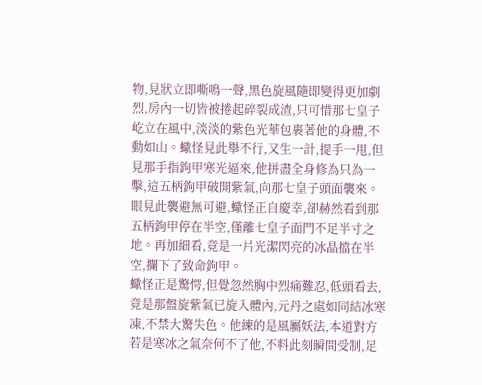物,見狀立即嘶鳴一聲,黑色旋風隨即變得更加劇烈,房內一切皆被捲起碎裂成渣,只可惜那七皇子屹立在風中,淡淡的紫色光華包裹著他的身體,不動如山。蠍怪見此舉不行,又生一計,提手一甩,但見那手指鉤甲寒光逼來,他拼盡全身修為只為一擊,這五柄鉤甲破開紫氣,向那七皇子頭面襲來。
眼見此襲避無可避,蠍怪正自慶幸,卻赫然看到那五柄鉤甲停在半空,僅離七皇子面門不足半寸之地。再加細看,竟是一片光潔閃亮的冰晶擋在半空,攔下了致命鉤甲。
蠍怪正是驚愕,但覺忽然胸中烈痛難忍,低頭看去,竟是那盤旋紫氣已旋入體內,元丹之處如同結冰寒凍,不禁大驚失色。他練的是風屬妖法,本道對方若是寒冰之氣奈何不了他,不料此刻瞬間受制,足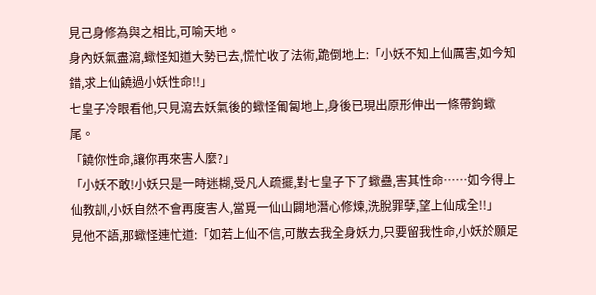見己身修為與之相比,可喻天地。
身內妖氣盡瀉,蠍怪知道大勢已去,慌忙收了法術,跪倒地上:「小妖不知上仙厲害,如今知錯,求上仙饒過小妖性命!!」
七皇子冷眼看他,只見瀉去妖氣後的蠍怪匍匐地上,身後已現出原形伸出一條帶鉤蠍尾。
「饒你性命,讓你再來害人麼?」
「小妖不敢!小妖只是一時迷糊,受凡人疏擺,對七皇子下了蠍蠱,害其性命……如今得上仙教訓,小妖自然不會再度害人,當覓一仙山闢地潛心修煉,洗脫罪孽,望上仙成全!!」
見他不語,那蠍怪連忙道:「如若上仙不信,可散去我全身妖力,只要留我性命,小妖於願足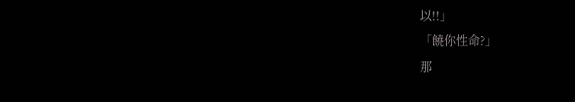以!!」
「饒你性命?」
那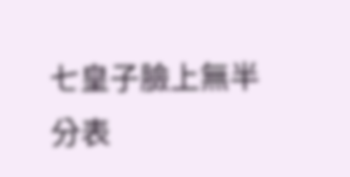七皇子臉上無半分表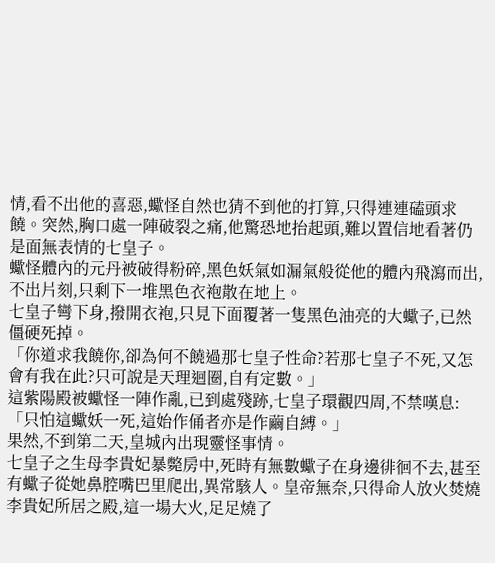情,看不出他的喜惡,蠍怪自然也猜不到他的打算,只得連連磕頭求饒。突然,胸口處一陣破裂之痛,他驚恐地抬起頭,難以置信地看著仍是面無表情的七皇子。
蠍怪體內的元丹被破得粉碎,黑色妖氣如漏氣般從他的體內飛瀉而出,不出片刻,只剩下一堆黑色衣袍散在地上。
七皇子彎下身,撥開衣袍,只見下面覆著一隻黑色油亮的大蠍子,已然僵硬死掉。
「你道求我饒你,卻為何不饒過那七皇子性命?若那七皇子不死,又怎會有我在此?只可說是天理迴圈,自有定數。」
這紫陽殿被蠍怪一陣作亂,已到處殘跡,七皇子環觀四周,不禁嘆息:「只怕這蠍妖一死,這始作俑者亦是作繭自縛。」
果然,不到第二天,皇城內出現靈怪事情。
七皇子之生母李貴妃暴斃房中,死時有無數蠍子在身邊徘徊不去,甚至有蠍子從她鼻腔嘴巴里爬出,異常駭人。皇帝無奈,只得命人放火焚燒李貴妃所居之殿,這一場大火,足足燒了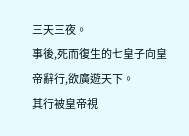三天三夜。
事後,死而復生的七皇子向皇帝辭行,欲廣遊天下。
其行被皇帝視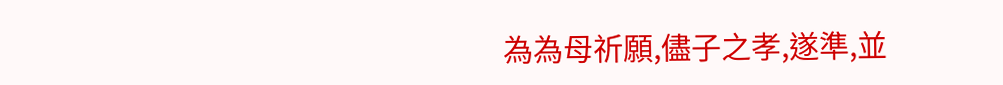為為母祈願,儘子之孝,遂準,並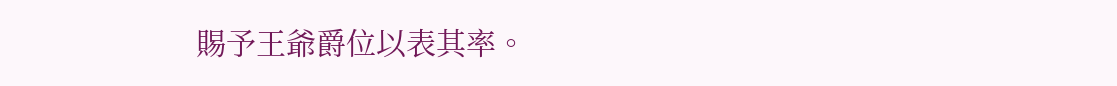賜予王爺爵位以表其率。